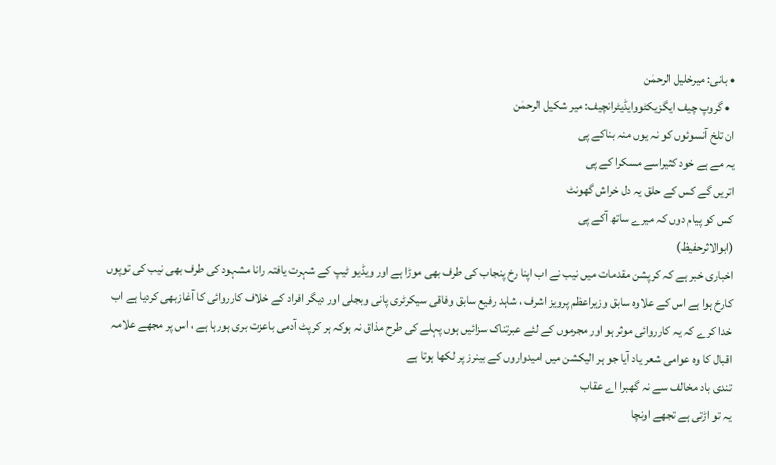• بانی: میرخلیل الرحمٰن
  • گروپ چیف ایگزیکٹووایڈیٹرانچیف: میر شکیل الرحمٰن
ان تلخ آنسوئوں کو نہ یوں منہ بناکے پی
یہ مے ہے خود کثیراسے مسکرا کے پی
اتریں گے کس کے حلق یہ دل خراش گھونٹ
کس کو پیام دوں کہ میرے ساتھ آکے پی
(ابوالاثرحفیظ)
اخباری خبر ہے کہ کرپشن مقدمات میں نیب نے اب اپنا رخ پنجاب کی طرف بھی موڑا ہے اور ویڈیو ٹیپ کے شہرت یافتہ رانا مشہود کی طرف بھی نیب کی توپوں کارخ ہوا ہے اس کے علاوہ سابق وزیراعظم پرویز اشرف ، شاہد رفیع سابق وفاقی سیکرٹری پانی وبجلی اور دیگر افراد کے خلاف کارروائی کا آغازبھی کردیا ہے اب خدا کرے کہ یہ کارروائی موثر ہو اور مجرموں کے لئے عبرتناک سزائیں ہوں پہلے کی طرح مذاق نہ ہوکہ ہر کرپٹ آدمی باعزت بری ہورہا ہے ، اس پر مجھے علامہ اقبال کا وہ عوامی شعر یاد آیا جو ہر الیکشن میں امیدواروں کے بینرز پر لکھا ہوتا ہے
تندی باد مخالف سے نہ گھبرا اے عقاب
یہ تو اڑتی ہے تجھے اونچا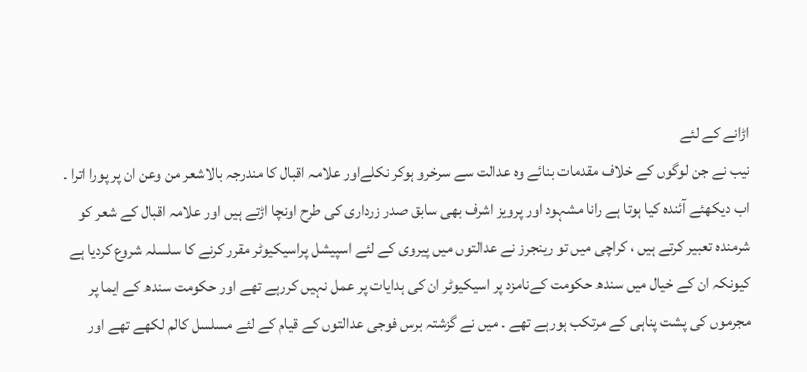اڑانے کے لئے
نیب نے جن لوگوں کے خلاف مقدمات بنائے وہ عدالت سے سرخرو ہوکر نکلےاور علامہ اقبال کا مندرجہ بالاشعر من وعن ان پر پورا اترا ۔ اب دیکھئے آئندہ کیا ہوتا ہے رانا مشہود اور پرویز اشرف بھی سابق صدر زرداری کی طرح اونچا اڑتے ہیں اور علامہ اقبال کے شعر کو شرمندہ تعبیر کرتے ہیں ، کراچی میں تو رینجرز نے عدالتوں میں پیروی کے لئے اسپیشل پراسیکیوٹر مقرر کرنے کا سلسلہ شروع کردیا ہے کیونکہ ان کے خیال میں سندھ حکومت کےنامزد پر اسیکیوٹر ان کی ہدایات پر عمل نہیں کررہے تھے اور حکومت سندھ کے ایما پر مجرموں کی پشت پناہی کے مرتکب ہورہے تھے ۔ میں نے گزشتہ برس فوجی عدالتوں کے قیام کے لئے مسلسل کالم لکھے تھے اور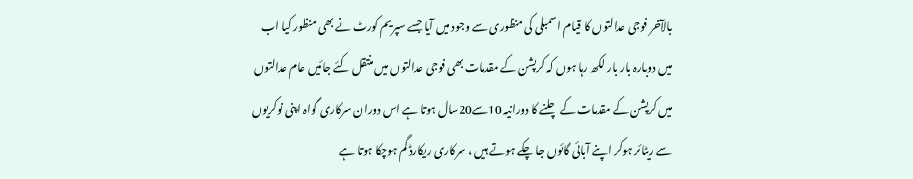بالآخر فوجی عدالتوں کا قیام اسمبلی کی منظوری سے وجود میں آیا جسے سپریم کورٹ نے بھی منظور کیا اب میں دوبارہ بار بار لکھ رہا ہوں کہ کرپشن کے مقدمات بھی فوجی عدالتوں میں منتقل کئے جائیں عام عدالتوں میں کرپشن کے مقدمات کے چلنے کا دورانیہ 10سے20سال ہوتا ہے اس دوران سرکاری گواہ اپنی نوکریوں سے ریٹائر ہوکر اپنے آبائی گائوں جا چکے ہوتے ہیں ، سرکاری ریکارڈ گم ہوچکا ہوتا ہے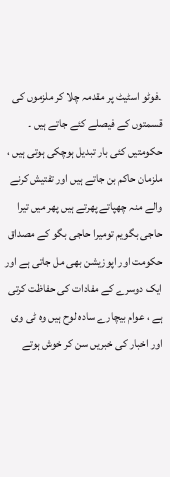۔فوٹو اسٹیٹ پر مقدمہ چلا کر ملزموں کی قسمتوں کے فیصلے کئے جاتے ہیں ۔ حکومتیں کئی بار تبدیل ہوچکی ہوتی ہیں ، ملزمان حاکم بن جاتے ہیں اور تفتیش کرنے والے منہ چھپاتے پھرتے ہیں پھر میں تیرا حاجی بگویم تومیرا حاجی بگو کے مصداق حکومت اور اپوزیشن بھی مل جاتی ہے اور ایک دوسرے کے مفادات کی حفاظت کرتی ہے ، عوام بیچارے سادہ لوح ہیں وہ ٹی وی اور اخبار کی خبریں سن کر خوش ہوتے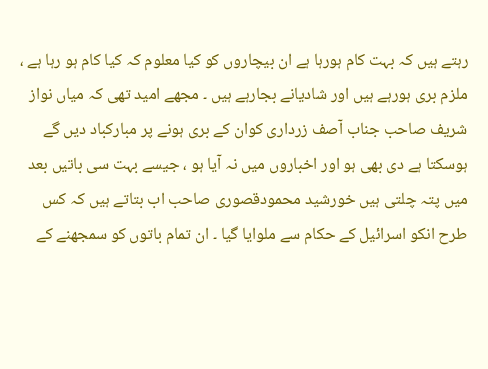رہتے ہیں کہ بہت کام ہورہا ہے ان بیچاروں کو کیا معلوم کہ کیا کام ہو رہا ہے ، ملزم بری ہورہے ہیں اور شادیانے بجارہے ہیں ۔ مجھے امید تھی کہ میاں نواز شریف صاحب جناب آصف زرداری کوان کے بری ہونے پر مبارکباد دیں گے ہوسکتا ہے دی بھی ہو اور اخباروں میں نہ آیا ہو ، جیسے بہت سی باتیں بعد میں پتہ چلتی ہیں خورشید محمودقصوری صاحب اب بتاتے ہیں کہ کس طرح انکو اسرائیل کے حکام سے ملوایا گیا ۔ ان تمام باتوں کو سمجھنے کے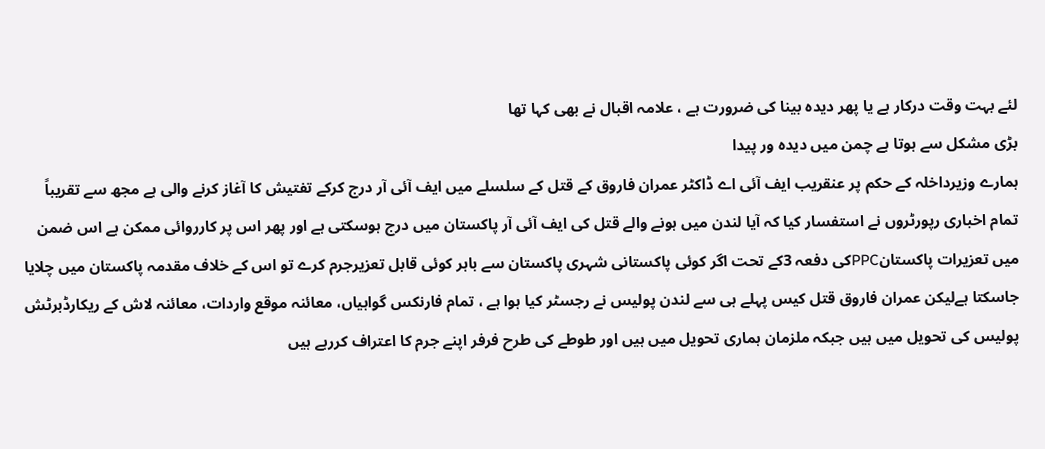لئے بہت وقت درکار ہے یا پھر دیدہ بینا کی ضرورت ہے ، علامہ اقبال نے بھی کہا تھا
بڑی مشکل سے ہوتا ہے چمن میں دیدہ ور پیدا
ہمارے وزیرداخلہ کے حکم پر عنقریب ایف آئی اے ڈاکٹر عمران فاروق کے قتل کے سلسلے میں ایف آئی آر درج کرکے تفتیش کا آغاز کرنے والی ہے مجھ سے تقریباً تمام اخباری رپورٹروں نے استفسار کیا کہ آیا لندن میں ہونے والے قتل کی ایف آئی آر پاکستان میں درج ہوسکتی ہے اور پھر اس پر کارروائی ممکن ہے اس ضمن میں تعزیرات پاکستانPPCکی دفعہ 3کے تحت اگر کوئی پاکستانی شہری پاکستان سے باہر کوئی قابل تعزیرجرم کرے تو اس کے خلاف مقدمہ پاکستان میں چلایا جاسکتا ہےلیکن عمران فاروق قتل کیس پہلے ہی سے لندن پولیس نے رجسٹر کیا ہوا ہے ، تمام فارنکس گواہیاں، معائنہ موقع واردات، معائنہ لاش کے ریکارڈبرٹش پولیس کی تحویل میں ہیں جبکہ ملزمان ہماری تحویل میں ہیں اور طوطے کی طرح فرفر اپنے جرم کا اعتراف کررہے ہیں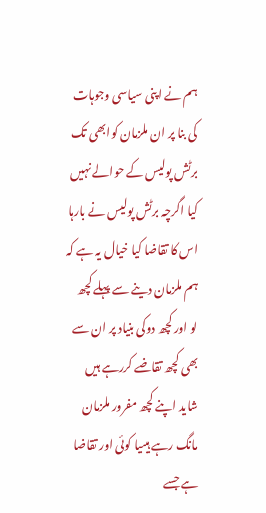ہم نے اپنی سیاسی وجوہات کی بنا پر ان ملزمان کوابھی تک برٹش پولیس کے حوالے نہیں کیا اگرچہ برٹش پولیس نے بارہا اس کا تقاضا کیا خیال یہ ہے کہ ہم ملزمان دینے سے پہلے کچھ لو اور کچھ دوکی بنیاد پر ان سے بھی کچھ تقاضے کررہے ہیں شاید اپنے کچھ مفرور ملزمان مانگ رہے ہیںیا کوئی اور تقاضا ہے جسے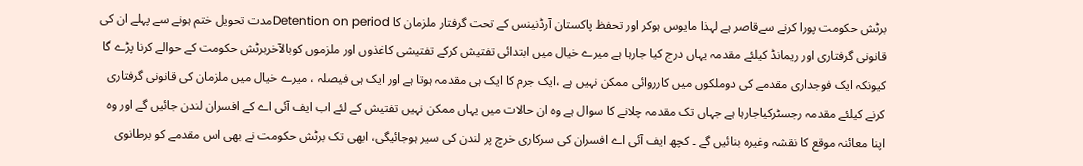برٹش حکومت پورا کرنے سےقاصر ہے لہذا مایوس ہوکر اور تحفظ پاکستان آرڈنینس کے تحت گرفتار ملزمان کا Detention on periodمدت تحویل ختم ہونے سے پہلے ان کی قانونی گرفتاری اور ریمانڈ کیلئے مقدمہ یہاں درج کیا جارہا ہے میرے خیال میں ابتدائی تفتیش کرکے تفتیشی کاغذوں اور ملزموں کوبالآخربرٹش حکومت کے حوالے کرنا پڑے گا کیونکہ ایک فوجداری مقدمے کی دوملکوں میں کارروائی ممکن نہیں ہے ،ایک جرم کا ایک ہی مقدمہ ہوتا ہے اور ایک ہی فیصلہ ، میرے خیال میں ملزمان کی قانونی گرفتاری کرنے کیلئے مقدمہ رجسٹرکیاجارہا ہے جہاں تک مقدمہ چلانے کا سوال ہے وہ ان حالات میں یہاں ممکن نہیں تفتیش کے لئے اب ایف آئی اے کے افسران لندن جائیں گے اور وہ اپنا معائنہ موقع کا نقشہ وغیرہ بنائیں گے ۔ کچھ ایف آئی اے افسران کی سرکاری خرچ پر لندن کی سیر ہوجائیگی، ابھی تک برٹش حکومت نے بھی اس مقدمے کو برطانوی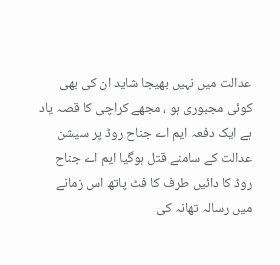عدالت میں نہیں بھیجا شاید ان کی بھی کوئی مجبوری ہو ، مجھے کراچی کا قصہ یاد ہے ایک دفعہ ایم اے جناح روڈ پر سیشن عدالت کے سامنے قتل ہوگیا ایم اے جناح روڈ کا دائیں طرف کا فٹ پاتھ اس زمانے میں رسالہ تھانہ کی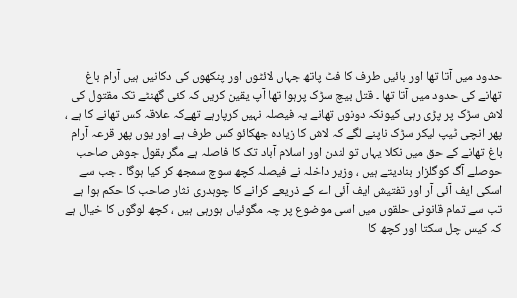حدود میں آتا تھا اور بائیں طرف کا فٹ پاتھ جہاں لائٹوں اور پنکھوں کی دکانیں ہیں آرام باغ تھانے کی حدود میں آتا تھا ۔ قتل بیچ سڑک پرہوا تھا آپ یقین کریں کہ کئی گھنٹے تک مقتول کی لاش سڑک پر پڑی رہی کیونکہ دونوں تھانے یہ فیصلہ نہیں کرپارہے تھےکہ علاقہ کس تھانے کا ہے ، پھر انچی ٹیپ لیکر سڑک ناپنے لگے کہ لاش کا زیادہ جھکائو کس طرف ہے اور یوں پھر قرعہ آرام باغ تھانے کے حق میں نکلا یہاں تو لندن اور اسلام آباد تک کا فاصلہ ہے مگر بقول جوش صاحب حوصلے آگ کوگلزار بنادیتے ہیں ، وزیر داخلہ نے فیصلہ کچھ سوچ سمجھ کر کیا ہوگا ۔ جب سے اسکی ایف آئی آر اور تفتیش ایف آئی اے کے ذریعے کرانے کا چوہدری نثار صاحب کا حکم ہوا ہے تب سے تمام قانونی حلقوں میں اسی موضوع پر چہ مگوئیاں ہورہی ہیں ، کچھ لوگوں کا خیال ہے کہ کیس چل سکتا اور کچھ کا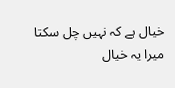خیال ہے کہ نہیں چل سکتا میرا یہ خیال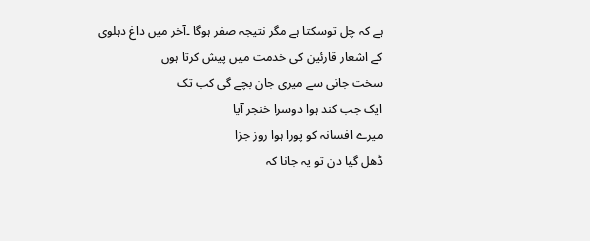ہے کہ چل توسکتا ہے مگر نتیجہ صفر ہوگا ۔آخر میں داغ دہلوی کے اشعار قارئین کی خدمت میں پیش کرتا ہوں
سخت جانی سے میری جان بچے گی کب تک
ایک جب کند ہوا دوسرا خنجر آیا
میرے افسانہ کو پورا ہوا روز جزا
ڈھل گیا دن تو یہ جانا کہ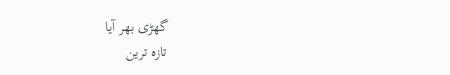گھڑی بھر آیا
تازہ ترین